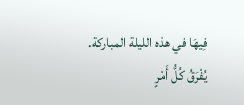فِيهَا في هذه الليلة المباركة.
يُفْرَقُ كُلُّ أَمْرٍ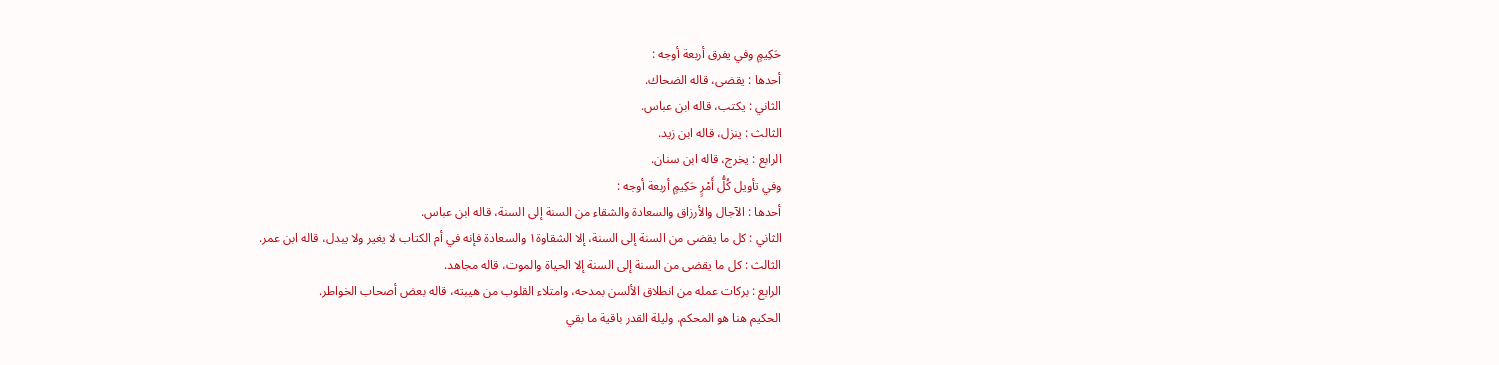حَكِيمٍ وفي يفرق أربعة أوجه :
أحدها : يقضى، قاله الضحاك.
الثاني : يكتب، قاله ابن عباس.
الثالث : ينزل، قاله ابن زيد.
الرابع : يخرج، قاله ابن سنان.
وفي تأويل كُلُّ أَمْرٍ حَكِيمٍ أربعة أوجه :
أحدها : الآجال والأرزاق والسعادة والشقاء من السنة إلى السنة، قاله ابن عباس.
الثاني : كل ما يقضى من السنة إلى السنة، إلا الشقاوة١ والسعادة فإنه في أم الكتاب لا يغير ولا يبدل، قاله ابن عمر.
الثالث : كل ما يقضى من السنة إلى السنة إلا الحياة والموت، قاله مجاهد.
الرابع : بركات عمله من انطلاق الألسن بمدحه، وامتلاء القلوب من هيبته، قاله بعض أصحاب الخواطر.
الحكيم هنا هو المحكم. وليلة القدر باقية ما بقي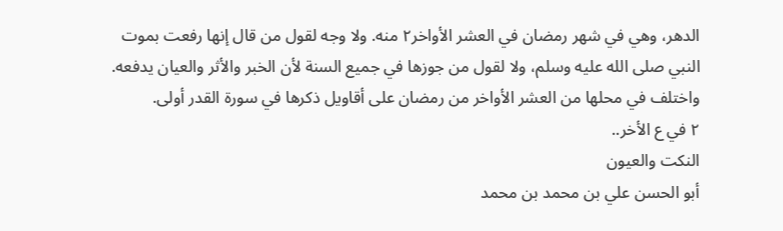الدهر، وهي في شهر رمضان في العشر الأواخر٢ منه. ولا وجه لقول من قال إنها رفعت بموت النبي صلى الله عليه وسلم، ولا لقول من جوزها في جميع السنة لأن الخبر والأثر والعيان يدفعه. واختلف في محلها من العشر الأواخر من رمضان على أقاويل ذكرها في سورة القدر أولى.
٢ في ع الأخر..
النكت والعيون
أبو الحسن علي بن محمد بن محمد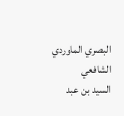البصري الماوردي الشافعي
السيد بن عبد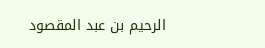الرحيم بن عبد المقصود